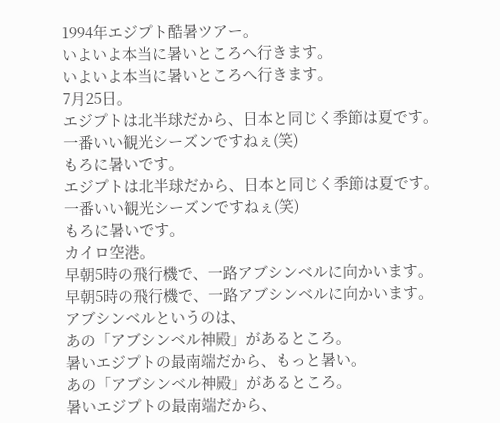1994年エジプト酷暑ツアー。
いよいよ本当に暑いところへ行きます。
いよいよ本当に暑いところへ行きます。
7月25日。
エジプトは北半球だから、日本と同じく季節は夏です。
一番いい観光シーズンですねぇ(笑)
もろに暑いです。
エジプトは北半球だから、日本と同じく季節は夏です。
一番いい観光シーズンですねぇ(笑)
もろに暑いです。
カイロ空港。
早朝5時の飛行機で、一路アブシンベルに向かいます。
早朝5時の飛行機で、一路アブシンベルに向かいます。
アブシンベルというのは、
あの「アブシンベル神殿」があるところ。
暑いエジプトの最南端だから、もっと暑い。
あの「アブシンベル神殿」があるところ。
暑いエジプトの最南端だから、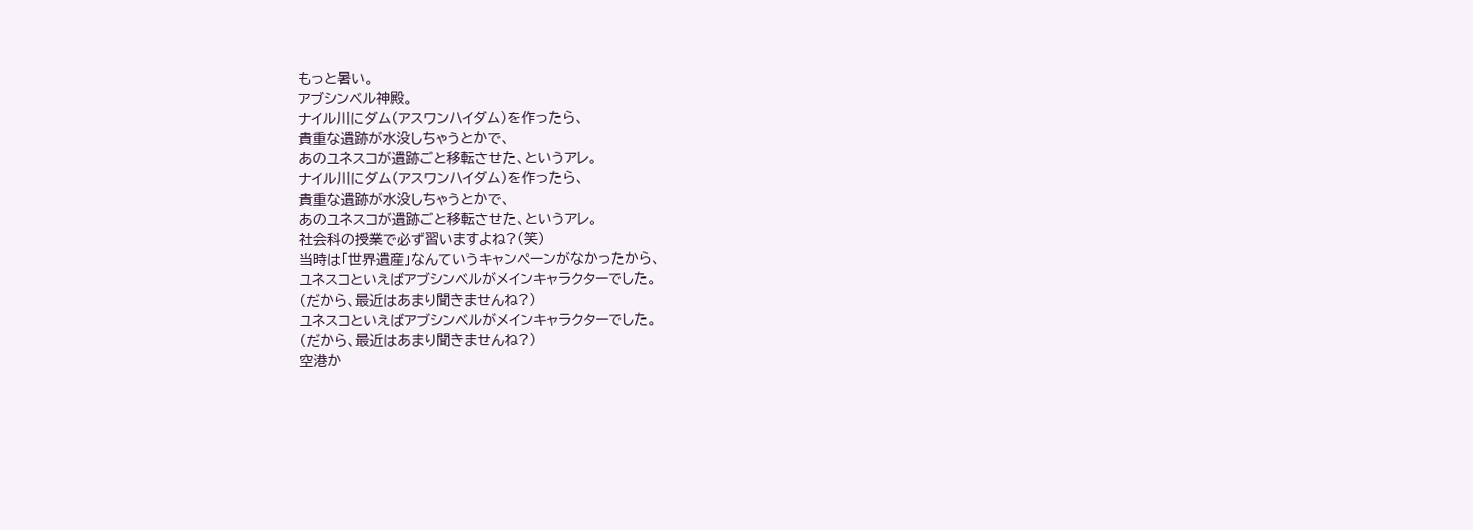もっと暑い。
アブシンベル神殿。
ナイル川にダム(アスワンハイダム)を作ったら、
貴重な遺跡が水没しちゃうとかで、
あのユネスコが遺跡ごと移転させた、というアレ。
ナイル川にダム(アスワンハイダム)を作ったら、
貴重な遺跡が水没しちゃうとかで、
あのユネスコが遺跡ごと移転させた、というアレ。
社会科の授業で必ず習いますよね?(笑)
当時は「世界遺産」なんていうキャンペーンがなかったから、
ユネスコといえばアブシンベルがメインキャラクターでした。
(だから、最近はあまり聞きませんね?)
ユネスコといえばアブシンベルがメインキャラクターでした。
(だから、最近はあまり聞きませんね?)
空港か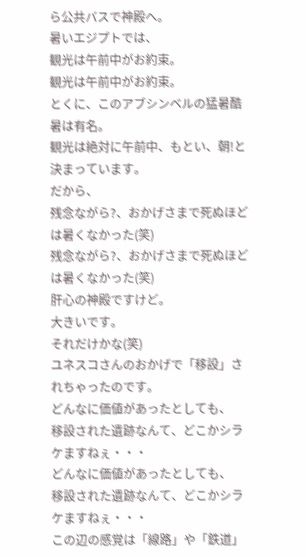ら公共バスで神殿へ。
暑いエジプトでは、
観光は午前中がお約束。
観光は午前中がお約束。
とくに、このアブシンベルの猛暑酷暑は有名。
観光は絶対に午前中、もとい、朝!と決まっています。
だから、
残念ながら?、おかげさまで死ぬほどは暑くなかった(笑)
残念ながら?、おかげさまで死ぬほどは暑くなかった(笑)
肝心の神殿ですけど。
大きいです。
それだけかな(笑)
ユネスコさんのおかげで「移設」されちゃったのです。
どんなに価値があったとしても、
移設された遺跡なんて、どこかシラケますねぇ・・・
どんなに価値があったとしても、
移設された遺跡なんて、どこかシラケますねぇ・・・
この辺の感覚は「線路」や「鉄道」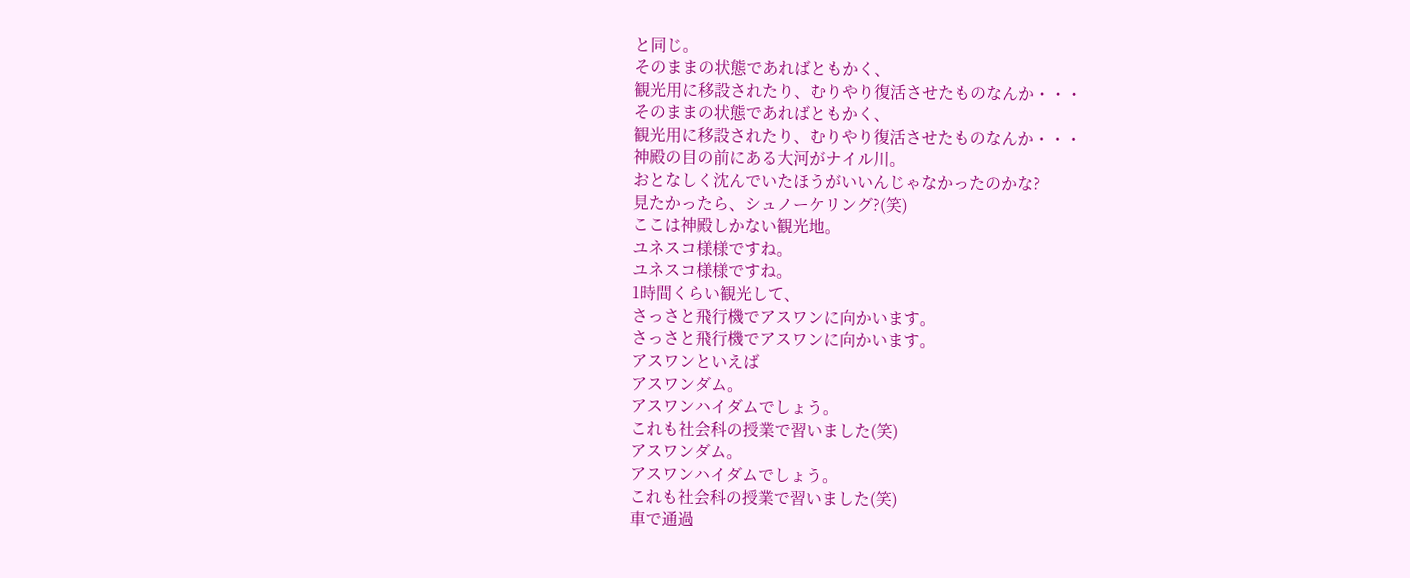と同じ。
そのままの状態であればともかく、
観光用に移設されたり、むりやり復活させたものなんか・・・
そのままの状態であればともかく、
観光用に移設されたり、むりやり復活させたものなんか・・・
神殿の目の前にある大河がナイル川。
おとなしく沈んでいたほうがいいんじゃなかったのかな?
見たかったら、シュノーケリング?(笑)
ここは神殿しかない観光地。
ユネスコ様様ですね。
ユネスコ様様ですね。
1時間くらい観光して、
さっさと飛行機でアスワンに向かいます。
さっさと飛行機でアスワンに向かいます。
アスワンといえば
アスワンダム。
アスワンハイダムでしょう。
これも社会科の授業で習いました(笑)
アスワンダム。
アスワンハイダムでしょう。
これも社会科の授業で習いました(笑)
車で通過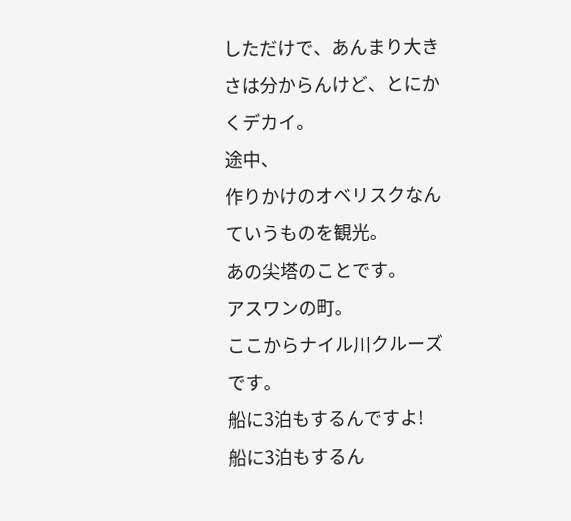しただけで、あんまり大きさは分からんけど、とにかくデカイ。
途中、
作りかけのオベリスクなんていうものを観光。
あの尖塔のことです。
アスワンの町。
ここからナイル川クルーズです。
船に3泊もするんですよ!
船に3泊もするん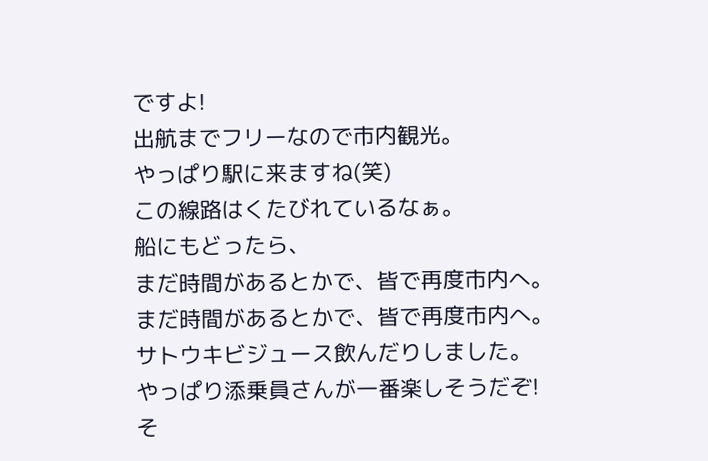ですよ!
出航までフリーなので市内観光。
やっぱり駅に来ますね(笑)
この線路はくたびれているなぁ。
船にもどったら、
まだ時間があるとかで、皆で再度市内へ。
まだ時間があるとかで、皆で再度市内へ。
サトウキビジュース飲んだりしました。
やっぱり添乗員さんが一番楽しそうだぞ!
そ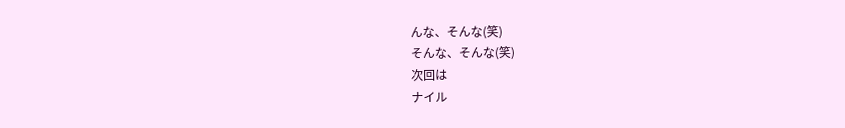んな、そんな(笑)
そんな、そんな(笑)
次回は
ナイル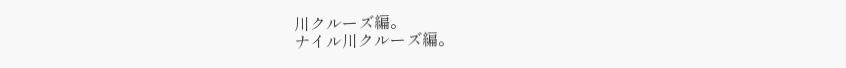川クルーズ編。
ナイル川クルーズ編。